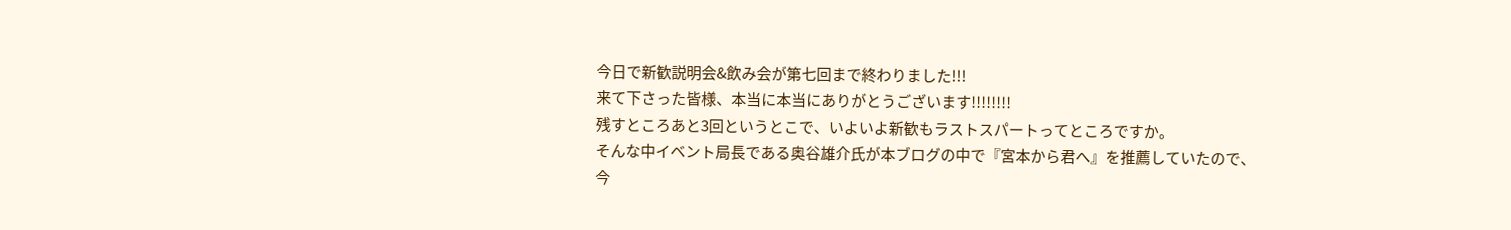今日で新歓説明会&飲み会が第七回まで終わりました!!!
来て下さった皆様、本当に本当にありがとうございます!!!!!!!!
残すところあと3回というとこで、いよいよ新歓もラストスパートってところですか。
そんな中イベント局長である奥谷雄介氏が本ブログの中で『宮本から君へ』を推薦していたので、
今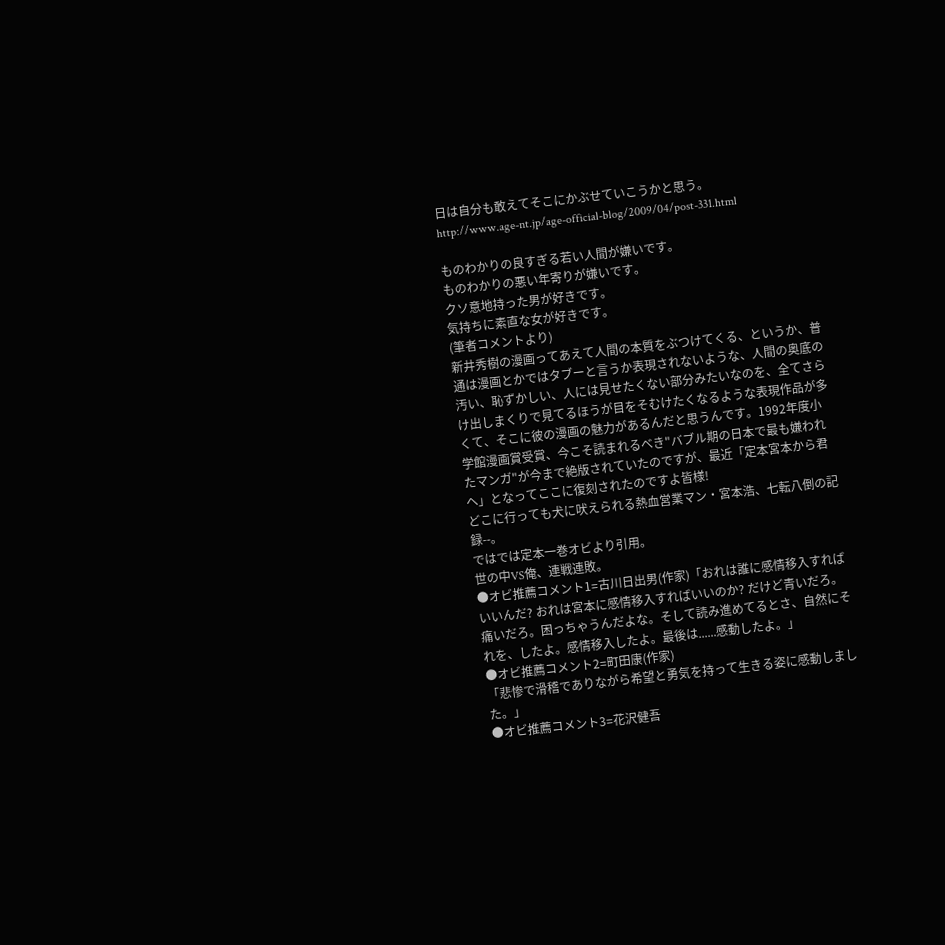日は自分も敢えてそこにかぶせていこうかと思う。
http://www.age-nt.jp/age-official-blog/2009/04/post-331.html

ものわかりの良すぎる若い人間が嫌いです。
ものわかりの悪い年寄りが嫌いです。
クソ意地持った男が好きです。
気持ちに素直な女が好きです。
(筆者コメントより)
新井秀樹の漫画ってあえて人間の本質をぶつけてくる、というか、普通は漫画とかではタブーと言うか表現されないような、人間の奥底の汚い、恥ずかしい、人には見せたくない部分みたいなのを、全てさらけ出しまくりで見てるほうが目をそむけたくなるような表現作品が多くて、そこに彼の漫画の魅力があるんだと思うんです。1992年度小学館漫画賞受賞、今こそ読まれるべき"バブル期の日本で最も嫌われたマンガ"が今まで絶版されていたのですが、最近「定本宮本から君へ」となってここに復刻されたのですよ皆様!
どこに行っても犬に吠えられる熱血営業マン・宮本浩、七転八倒の記録--。
ではでは定本一巻オビより引用。
世の中VS俺、連戦連敗。
●オビ推薦コメント1=古川日出男(作家)「おれは誰に感情移入すればいいんだ? おれは宮本に感情移入すればいいのか? だけど青いだろ。痛いだろ。困っちゃうんだよな。そして読み進めてるとさ、自然にそれを、したよ。感情移入したよ。最後は......感動したよ。」
●オビ推薦コメント2=町田康(作家)
「悲惨で滑稽でありながら希望と勇気を持って生きる姿に感動しました。」
●オビ推薦コメント3=花沢健吾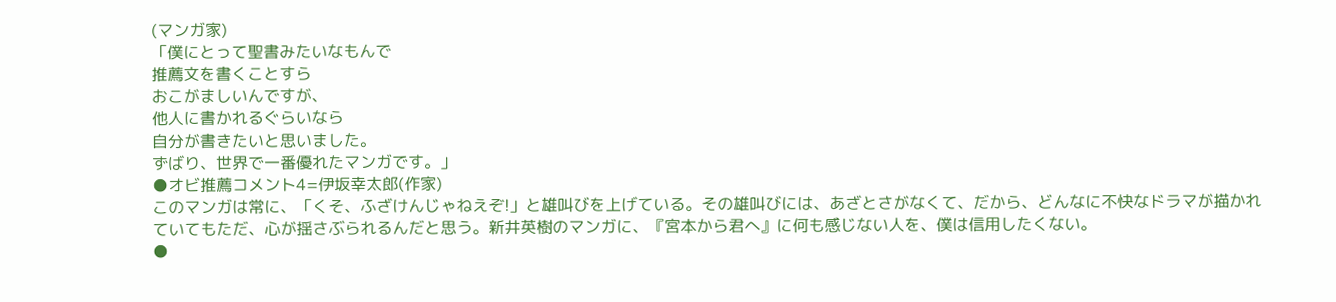(マンガ家)
「僕にとって聖書みたいなもんで
推薦文を書くことすら
おこがましいんですが、
他人に書かれるぐらいなら
自分が書きたいと思いました。
ずばり、世界で一番優れたマンガです。」
●オビ推薦コメント4=伊坂幸太郎(作家)
このマンガは常に、「くそ、ふざけんじゃねえぞ!」と雄叫びを上げている。その雄叫びには、あざとさがなくて、だから、どんなに不快なドラマが描かれていてもただ、心が揺さぶられるんだと思う。新井英樹のマンガに、『宮本から君へ』に何も感じない人を、僕は信用したくない。
●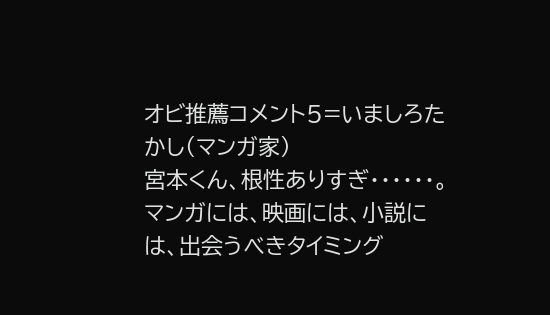オビ推薦コメント5=いましろたかし(マンガ家)
宮本くん、根性ありすぎ・・・・・・。
マンガには、映画には、小説には、出会うべきタイミング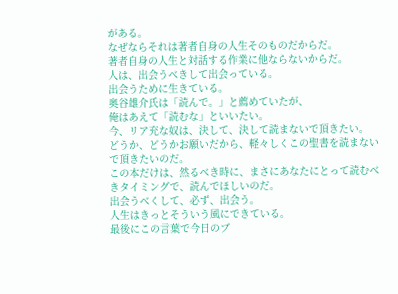がある。
なぜならそれは著者自身の人生そのものだからだ。
著者自身の人生と対話する作業に他ならないからだ。
人は、出会うべきして出会っている。
出会うために生きている。
奥谷雄介氏は「読んで。」と薦めていたが、
俺はあえて「読むな」といいたい。
今、リア充な奴は、決して、決して読まないで頂きたい。
どうか、どうかお願いだから、軽々しくこの聖書を読まないで頂きたいのだ。
この本だけは、然るべき時に、まさにあなたにとって読むべきタイミングで、読んでほしいのだ。
出会うべくして、必ず、出会う。
人生はきっとそういう風にできている。
最後にこの言葉で今日のブ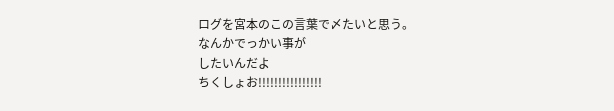ログを宮本のこの言葉で〆たいと思う。
なんかでっかい事が
したいんだよ
ちくしょお!!!!!!!!!!!!!!!!